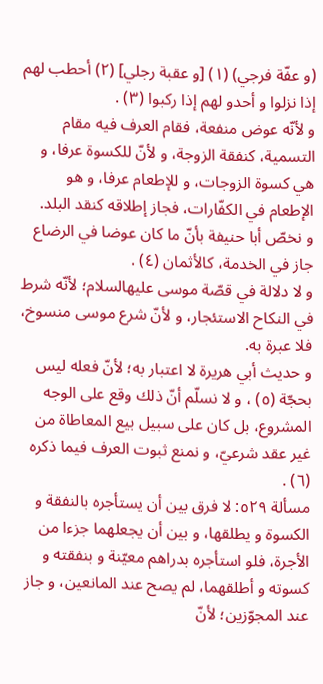(و عفّة فرجي) (١) [و عقبة رجلي] (٢) أحطب لهم إذا نزلوا و أحدو لهم إذا ركبوا (٣) .
و لأنّه عوض منفعة، فقام العرف فيه مقام التسمية، كنفقة الزوجة، و لأنّ للكسوة عرفا، و هي كسوة الزوجات، و للإطعام عرفا، و هو الإطعام في الكفّارات، فجاز إطلاقه كنقد البلد.
و نخصّ أبا حنيفة بأنّ ما كان عوضا في الرضاع جاز في الخدمة، كالأثمان (٤) .
و لا دلالة في قصّة موسى عليهالسلام؛ لأنّه شرط في النكاح الاستئجار، و لأنّ شرع موسى منسوخ، فلا عبرة به.
و حديث أبي هريرة لا اعتبار به؛ لأنّ فعله ليس بحجّة (٥) ، و لا نسلّم أنّ ذلك وقع على الوجه المشروع، بل كان على سبيل بيع المعاطاة من غير عقد شرعيّ، و نمنع ثبوت العرف فيما ذكره (٦) .
مسألة ٥٢٩: لا فرق بين أن يستأجره بالنفقة و الكسوة و يطلقها، و بين أن يجعلهما جزءا من الأجرة، فلو استأجره بدراهم معيّنة و بنفقته و كسوته و أطلقهما، لم يصح عند المانعين، و جاز عند المجوّزين؛ لأنّ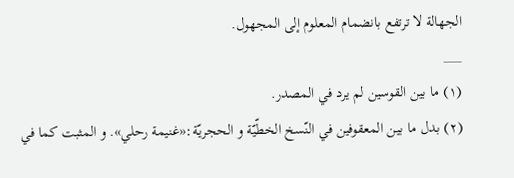الجهالة لا ترتفع بانضمام المعلوم إلى المجهول.
___
(١) ما بين القوسين لم يرد في المصدر.
(٢) بدل ما بين المعقوفين في النّسخ الخطّيّة و الحجريّة:«غنيمة رحلي». و المثبت كما في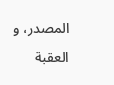المصدر، و العقبة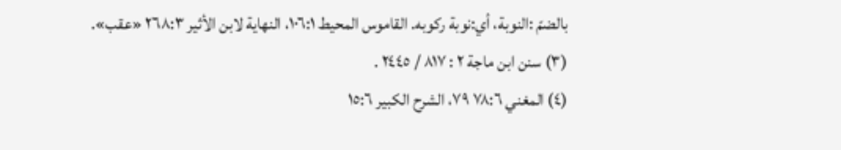بالضمّ :النوبة، أي:نوبة ركوبه. القاموس المحيط ١٠٦:١، النهاية لابن الأثير ٢٦٨:٣ «عقب».
(٣) سنن ابن ماجة ٢ : ٨١٧ / ٢٤٤٥ .
(٤) المغني ٧٨:٦ ٧٩، الشرح الكبير ١٥:٦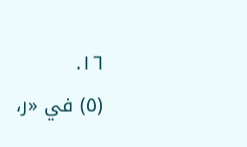١٦.
(٥) في «ر،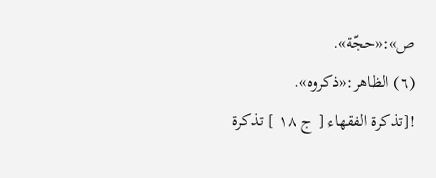ص»:«حجّة».
(٦) الظاهر:«ذكروه».
![تذكرة الفقهاء [ ج ١٨ ] تذكرة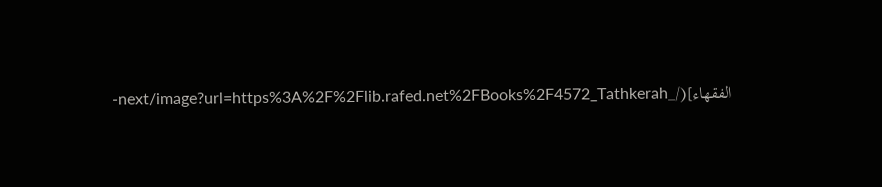الفقهاء](/_next/image?url=https%3A%2F%2Flib.rafed.net%2FBooks%2F4572_Tathkerah-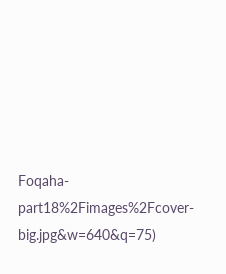Foqaha-part18%2Fimages%2Fcover-big.jpg&w=640&q=75)